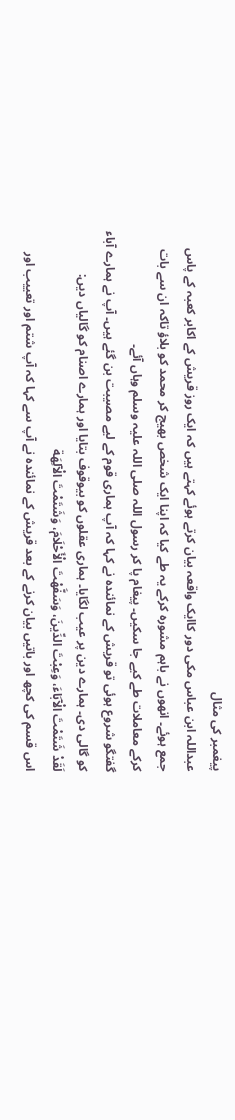پیغمبر کی مثال
عبداللہ ابن عباس مکی دور کاایک واقعہ بیان کرتے ہوئے کہتے ہیں کہ ایک روز قریش کے اکابر کعبہ کے پاس جمع ہوئے۔ انھوں نے باہم مشورہ کرکے یہ طے کیا کہ اپنا ایک شخص بھیج کر محمد کو بلاؤ تاکہ ان سے بات کرکے معاملات طے کیے جا سکیں۔ پیغام پا کر رسول اللہ صلی اللہ علیہ وسلم وہاں آئے۔
گفتگو شروع ہوئی تو قریش کے نمائندہ نے کہا کہ آپ ہماری قوم کے لیے مصیبت بن گئے ہیں۔ آپ نے ہمارے آباء کو گالی دی۔ ہمارے دین پر عیب لگایا۔ ہماری عقلوں کو بیوقوف بتایا اور ہمارے اصنام کو گالیاں دیں:
لَقَدْ شَتَمْتَ الْآبَاءَ، وَعِبْتَ الدِّينَ، وَسَفَّهْتَ الْأَحْلَامَ، وَشَتَمْتَ الْآلِهَة
اس قسم کی کچھ اور باتیں بیان کرنے کے بعد قریش کے نمائندہ نے آپ سے کہا کہ آپ شتم اور تعییب اور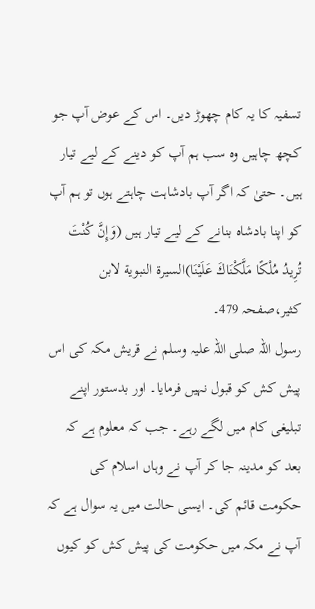تسفیہ کا یہ کام چھوڑ دیں۔ اس کے عوض آپ جو کچھ چاہیں وہ سب ہم آپ کو دینے کے لیے تیار ہیں۔ حتیٰ کہ اگر آپ بادشاہت چاہتے ہوں تو ہم آپ کو اپنا بادشاہ بنانے کے لیے تیار ہیں (وَإِنَّ كُنْتَ تُرِيدُ مُلْكًا مَلَّكْنَاكَ عَلَيْنَا)السيرة النبوية لابن کثیر،صفحہ 479۔
رسول اللہ صلی اللہ علیہ وسلم نے قریش مکہ کی اس پیش کش کو قبول نہیں فرمایا۔ اور بدستور اپنے تبلیغی کام میں لگے رہے۔ جب کہ معلوم ہے کہ بعد کو مدینہ جا کر آپ نے وہاں اسلام کی حکومت قائم کی۔ ایسی حالت میں یہ سوال ہے کہ آپ نے مکہ میں حکومت کی پیش کش کو کیوں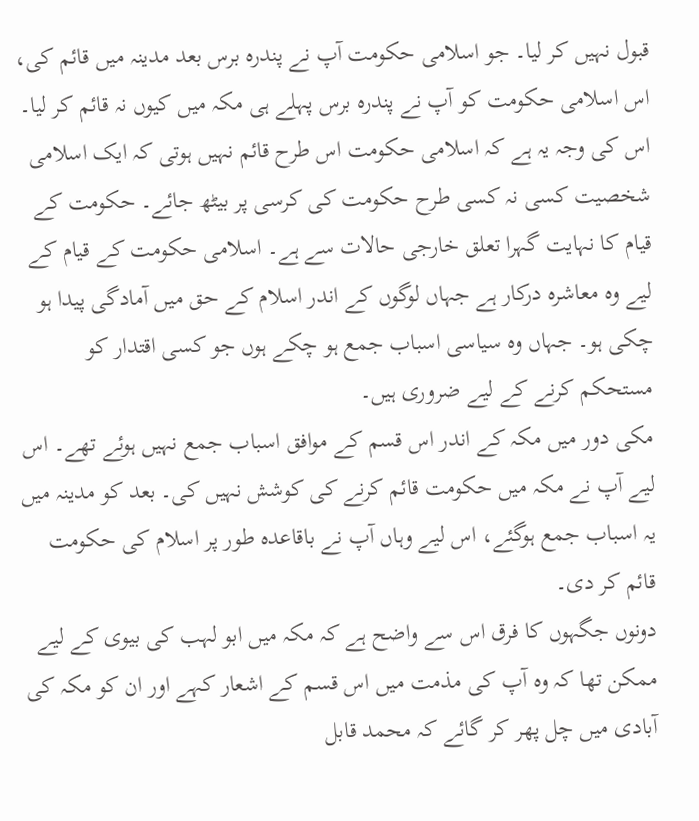قبول نہیں کر لیا۔ جو اسلامی حکومت آپ نے پندرہ برس بعد مدینہ میں قائم کی، اس اسلامی حکومت کو آپ نے پندرہ برس پہلے ہی مکہ میں کیوں نہ قائم کر لیا۔
اس کی وجہ یہ ہے کہ اسلامی حکومت اس طرح قائم نہیں ہوتی کہ ایک اسلامی شخصیت کسی نہ کسی طرح حکومت کی کرسی پر بیٹھ جائے۔ حکومت کے قیام کا نہایت گہرا تعلق خارجی حالات سے ہے۔ اسلامی حکومت کے قیام کے لیے وہ معاشرہ درکار ہے جہاں لوگوں کے اندر اسلام کے حق میں آمادگی پیدا ہو چکی ہو۔ جہاں وہ سیاسی اسباب جمع ہو چکے ہوں جو کسی اقتدار کو مستحکم کرنے کے لیے ضروری ہیں۔
مکی دور میں مکہ کے اندر اس قسم کے موافق اسباب جمع نہیں ہوئے تھے۔ اس لیے آپ نے مکہ میں حکومت قائم کرنے کی کوشش نہیں کی۔ بعد کو مدینہ میں یہ اسباب جمع ہوگئے، اس لیے وہاں آپ نے باقاعدہ طور پر اسلام کی حکومت قائم کر دی۔
دونوں جگہوں کا فرق اس سے واضح ہے کہ مکہ میں ابو لہب کی بیوی کے لیے ممکن تھا کہ وہ آپ کی مذمت میں اس قسم کے اشعار کہے اور ان کو مکہ کی آبادی میں چل پھر کر گائے کہ محمد قابل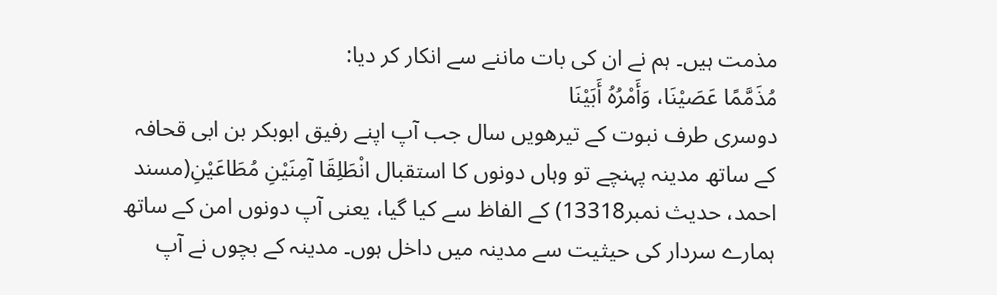مذمت ہیں۔ ہم نے ان کی بات ماننے سے انکار کر دیا:
مُذَمَّمًا عَصَيْنَا، وَأَمْرُهُ أَبَيْنَا
دوسری طرف نبوت کے تیرھویں سال جب آپ اپنے رفیق ابوبکر بن ابی قحافہ کے ساتھ مدینہ پہنچے تو وہاں دونوں کا استقبال انْطَلِقَا آمِنَيْنِ مُطَاعَيْنِ(مسند احمد، حدیث نمبر13318) کے الفاظ سے کیا گیا، یعنی آپ دونوں امن کے ساتھ ہمارے سردار کی حیثیت سے مدینہ میں داخل ہوں۔ مدینہ کے بچوں نے آپ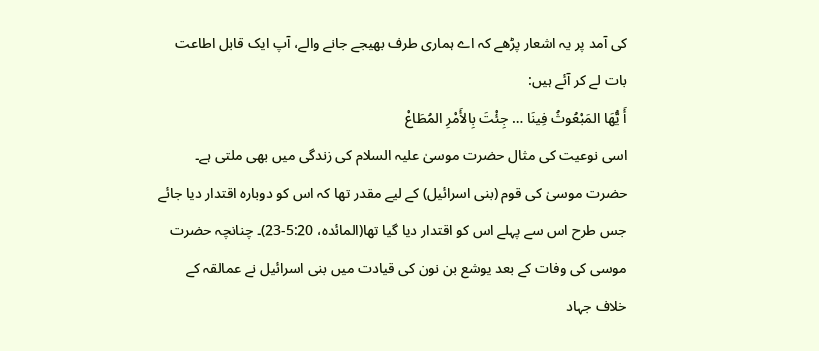کی آمد پر یہ اشعار پڑھے کہ اے ہماری طرف بھیجے جانے والے، آپ ایک قابل اطاعت بات لے کر آئے ہیں:
أَ يُّهَا المَبْعُوثُ فِينَا … جِئْتَ بِالأَمْرِ المُطَاعْ
اسی نوعیت کی مثال حضرت موسیٰ علیہ السلام کی زندگی میں بھی ملتی ہے۔ حضرت موسیٰ کی قوم (بنی اسرائیل) کے لیے مقدر تھا کہ اس کو دوبارہ اقتدار دیا جائے جس طرح اس سے پہلے اس کو اقتدار دیا گیا تھا(المائدہ، 5:20-23)۔ چنانچہ حضرت موسی کی وفات کے بعد یوشع بن نون کی قیادت میں بنی اسرائیل نے عمالقہ کے خلاف جہاد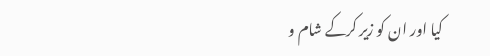کیا اور ان کو زیر کرکے شام و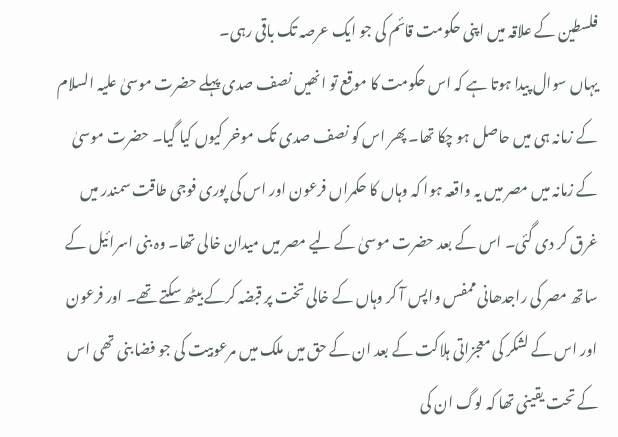فلسطین کے علاقہ میں اپنی حکومت قائم کی جو ایک عرصہ تک باقی رہی۔
یہاں سوال پیدا ہوتا ہے کہ اس حکومت کا موقع تو انھیں نصف صدی پہلے حضرت موسیٰ علیہ السلام کے زمانہ ہی میں حاصل ہو چکا تھا۔ پھر اس کو نصف صدی تک موخر کیوں کیا گیا۔ حضرت موسیٰ کے زمانہ میں مصر میں یہ واقعہ ہوا کہ وہاں کا حکمراں فرعون اور اس کی پوری فوجی طاقت سمندر میں غرق کر دی گئی۔ اس کے بعد حضرت موسیٰ کے لیے مصر میں میدان خالی تھا۔ وہ بنی اسرائیل کے ساتھ مصر کی راجدھانی ممفس واپس آ کر وہاں کے خالی تخت پر قبضہ کرکے بیٹھ سکتے تھے۔ اور فرعون اور اس کے لشکر کی معجزاتی ہلاکت کے بعد ان کے حق میں ملک میں مرعوبیت کی جو فضا بنی تھی اس کے تحت یقینی تھا کہ لوگ ان کی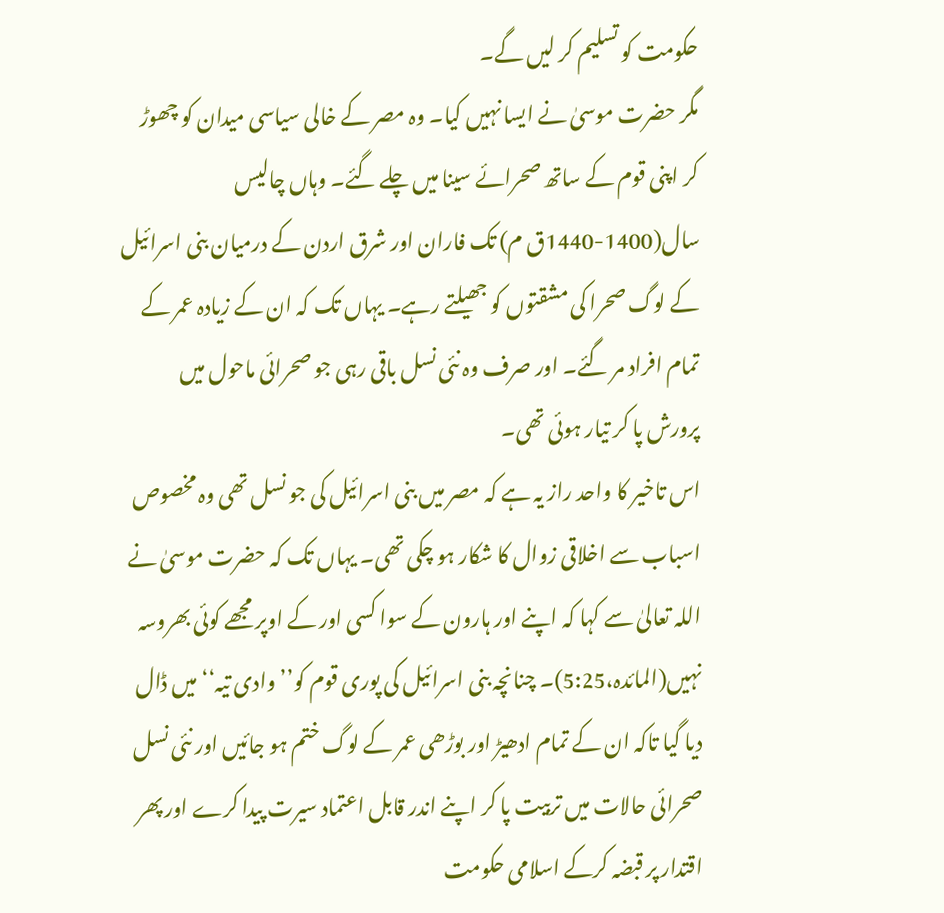حکومت کو تسلیم کر لیں گے۔
مگر حضرت موسیٰ نے ایسا نہیں کیا۔ وہ مصر کے خالی سیاسی میدان کو چھوڑ کر اپنی قوم کے ساتھ صحرائے سینا میں چلے گئے۔ وہاں چالیس سال(1400-1440ق م) تک فاران اور شرق اردن کے درمیان بنی اسرائیل کے لوگ صحرا کی مشقتوں کو جھیلتے رہے۔ یہاں تک کہ ان کے زیادہ عمر کے تمام افراد مر گئے۔ اور صرف وہ نئی نسل باقی رہی جو صحرائی ماحول میں پرورش پا کر تیار ہوئی تھی۔
اس تاخیر کا واحد راز یہ ہے کہ مصر میں بنی اسرائیل کی جو نسل تھی وہ مخصوص اسباب سے اخلاقی زوال کا شکار ہو چکی تھی۔ یہاں تک کہ حضرت موسیٰ نے اللہ تعالیٰ سے کہا کہ اپنے اور ہارون کے سوا کسی اور کے اوپر مجھے کوئی بھروسہ نہیں(المائدہ،5:25)۔ چنانچہ بنی اسرائیل کی پوری قوم کو’’وادی تیہ‘‘ میں ڈال دیا گیا تاکہ ان کے تمام ادھیڑ اور بوڑھی عمر کے لوگ ختم ہو جائیں اور نئی نسل صحرائی حالات میں تربیت پا کر اپنے اندر قابل اعتماد سیرت پیدا کرے اور پھر اقتدار پر قبضہ کرکے اسلامی حکومت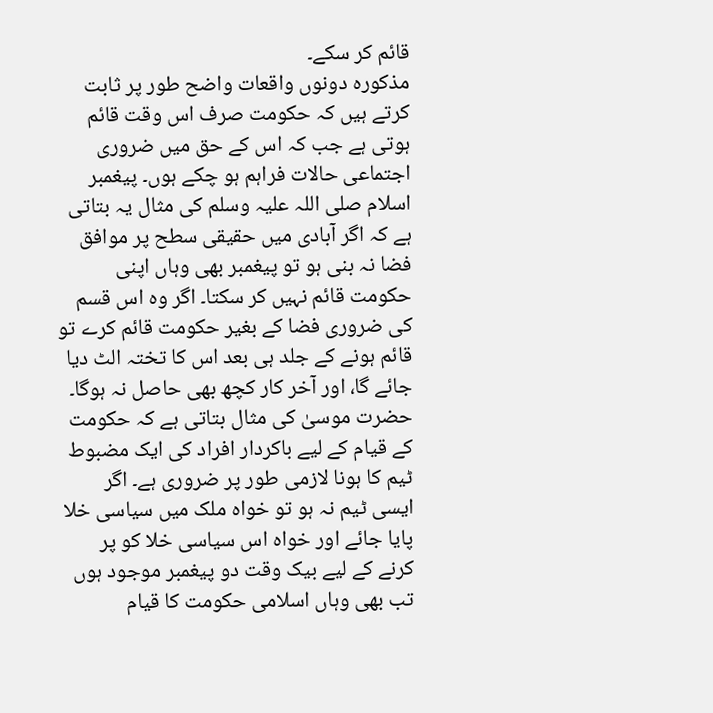قائم کر سکے۔
مذکورہ دونوں واقعات واضح طور پر ثابت کرتے ہیں کہ حکومت صرف اس وقت قائم ہوتی ہے جب کہ اس کے حق میں ضروری اجتماعی حالات فراہم ہو چکے ہوں۔ پیغمبر اسلام صلی اللہ علیہ وسلم کی مثال یہ بتاتی ہے کہ اگر آبادی میں حقیقی سطح پر موافق فضا نہ بنی ہو تو پیغمبر بھی وہاں اپنی حکومت قائم نہیں کر سکتا۔ اگر وہ اس قسم کی ضروری فضا کے بغیر حکومت قائم کرے تو قائم ہونے کے جلد ہی بعد اس کا تختہ الٹ دیا جائے گا، اور آخر کار کچھ بھی حاصل نہ ہوگا۔
حضرت موسیٰ کی مثال بتاتی ہے کہ حکومت کے قیام کے لیے باکردار افراد کی ایک مضبوط ٹیم کا ہونا لازمی طور پر ضروری ہے۔ اگر ایسی ٹیم نہ ہو تو خواہ ملک میں سیاسی خلا پایا جائے اور خواہ اس سیاسی خلا کو پر کرنے کے لیے بیک وقت دو پیغمبر موجود ہوں تب بھی وہاں اسلامی حکومت کا قیام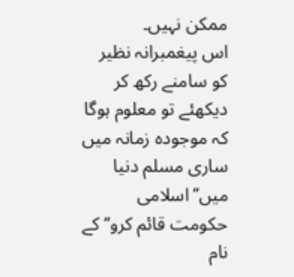ممکن نہیں۔
اس پیغمبرانہ نظیر کو سامنے رکھ کر دیکھئے تو معلوم ہوگا کہ موجودہ زمانہ میں ساری مسلم دنیا میں’’اسلامی حکومت قائم کرو‘‘ کے نام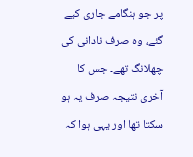پر جو ہنگامے جاری کیے گئے، وہ صرف نادانی کی چھلانگ تھے۔ جس کا آخری نتیجہ صرف یہ ہو سکتا تھا اور یہی ہوا کہ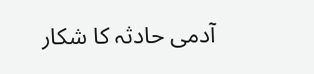آدمی حادثہ کا شکار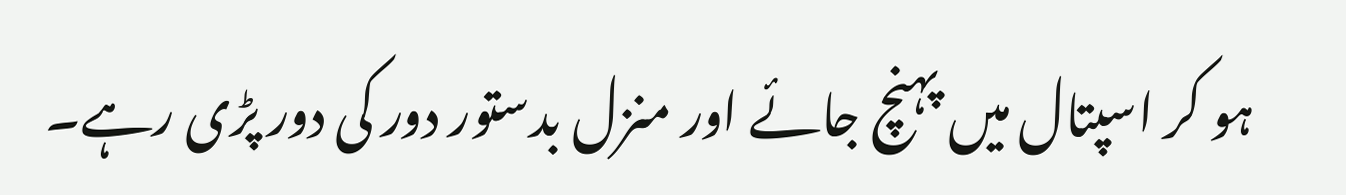ہو کر اسپتال میں پہنچ جائے اور منزل بدستور دور کی دور پڑی رہے۔